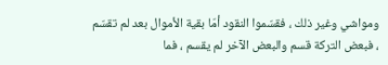ومواشي وغير ذلك ، فقسّموا النقود أمّا بقية الأموال بعد لم تقسّم ، فبعض التركة قسم والبعض الآخر لم يقسم ، فما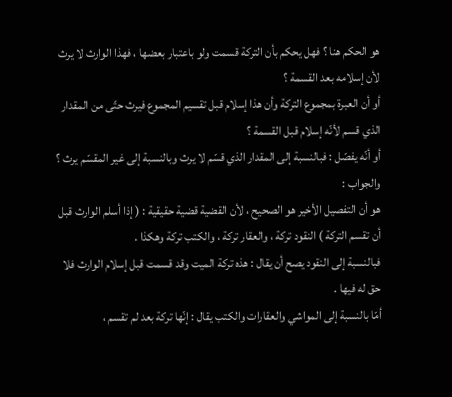هو الحكم هنا ؟ فهل يحكم بأن التركة قسمت ولو باعتبار بعضها ، فهذا الوارث لا يرث لأن إسلامه بعد القسمة ؟
أو أن العبرة بمجموع التركة وأن هذا إسلام قبل تقسيم المجموع فيرث حتّى من المقدار الذي قسم لأنّه إسلام قبل القسمة ؟
أو أنّه يفصّل : فبالنسبة إلى المقدار الذي قسّم لا يرث وبالنسبة إلى غير المقسّم يرث ؟
والجواب :
هو أن التفصيل الأخير هو الصحيح ، لأن القضية قضية حقيقية : ( إذا أسلم الوارث قبل أن تقسم التركة ) النقود تركة ، والعقار تركة ، والكتب تركة وهكذا .
فبالنسبة إلى النقود يصح أن يقال : هذه تركة الميت وقد قسمت قبل إسلام الوارث فلا حق له فيها .
أمّا بالنسبة إلى المواشي والعقارات والكتب يقال : إنّها تركة بعد لم تقسم ،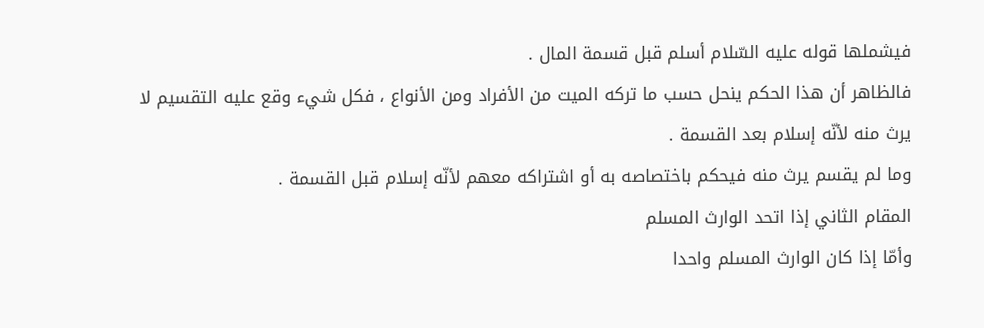فيشملها قوله عليه السّلام أسلم قبل قسمة المال .
فالظاهر أن هذا الحكم ينحل حسب ما تركه الميت من الأفراد ومن الأنواع ، فكل شيء وقع عليه التقسيم لا يرث منه لأنّه إسلام بعد القسمة .
وما لم يقسم يرث منه فيحكم باختصاصه به أو اشتراكه معهم لأنّه إسلام قبل القسمة .
المقام الثاني إذا اتحد الوارث المسلم
وأمّا إذا كان الوارث المسلم واحدا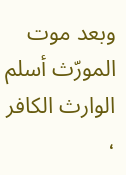وبعد موت المورّث أسلم الوارث الكافر ،